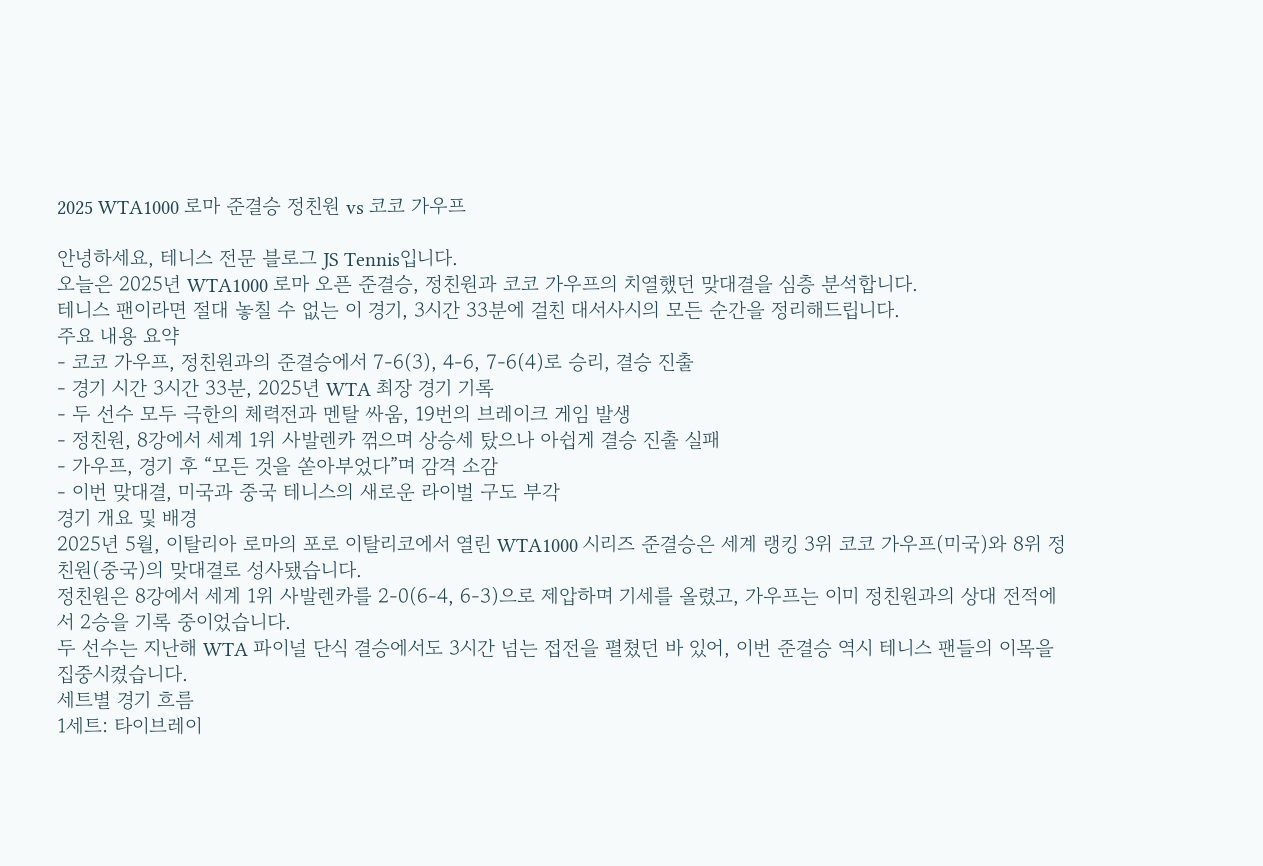2025 WTA1000 로마 준결승 정친원 vs 코코 가우프

안녕하세요, 테니스 전문 블로그 JS Tennis입니다.
오늘은 2025년 WTA1000 로마 오픈 준결승, 정친원과 코코 가우프의 치열했던 맞대결을 심층 분석합니다.
테니스 팬이라면 절대 놓칠 수 없는 이 경기, 3시간 33분에 걸친 대서사시의 모든 순간을 정리해드립니다.
주요 내용 요약
- 코코 가우프, 정친원과의 준결승에서 7-6(3), 4-6, 7-6(4)로 승리, 결승 진출
- 경기 시간 3시간 33분, 2025년 WTA 최장 경기 기록
- 두 선수 모두 극한의 체력전과 멘탈 싸움, 19번의 브레이크 게임 발생
- 정친원, 8강에서 세계 1위 사발렌카 꺾으며 상승세 탔으나 아쉽게 결승 진출 실패
- 가우프, 경기 후 “모든 것을 쏟아부었다”며 감격 소감
- 이번 맞대결, 미국과 중국 테니스의 새로운 라이벌 구도 부각
경기 개요 및 배경
2025년 5월, 이탈리아 로마의 포로 이탈리코에서 열린 WTA1000 시리즈 준결승은 세계 랭킹 3위 코코 가우프(미국)와 8위 정친원(중국)의 맞대결로 성사됐습니다.
정친원은 8강에서 세계 1위 사발렌카를 2-0(6-4, 6-3)으로 제압하며 기세를 올렸고, 가우프는 이미 정친원과의 상대 전적에서 2승을 기록 중이었습니다.
두 선수는 지난해 WTA 파이널 단식 결승에서도 3시간 넘는 접전을 펼쳤던 바 있어, 이번 준결승 역시 테니스 팬들의 이목을 집중시켰습니다.
세트별 경기 흐름
1세트: 타이브레이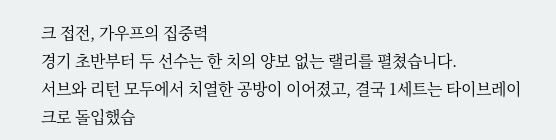크 접전, 가우프의 집중력
경기 초반부터 두 선수는 한 치의 양보 없는 랠리를 펼쳤습니다.
서브와 리턴 모두에서 치열한 공방이 이어졌고, 결국 1세트는 타이브레이크로 돌입했습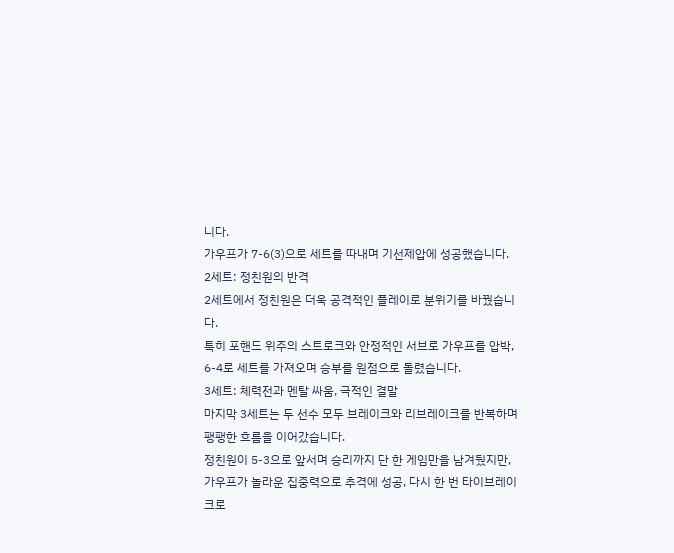니다.
가우프가 7-6(3)으로 세트를 따내며 기선제압에 성공했습니다.
2세트: 정친원의 반격
2세트에서 정친원은 더욱 공격적인 플레이로 분위기를 바꿨습니다.
특히 포핸드 위주의 스트로크와 안정적인 서브로 가우프를 압박, 6-4로 세트를 가져오며 승부를 원점으로 돌렸습니다.
3세트: 체력전과 멘탈 싸움, 극적인 결말
마지막 3세트는 두 선수 모두 브레이크와 리브레이크를 반복하며 팽팽한 흐름을 이어갔습니다.
정친원이 5-3으로 앞서며 승리까지 단 한 게임만을 남겨뒀지만, 가우프가 놀라운 집중력으로 추격에 성공, 다시 한 번 타이브레이크로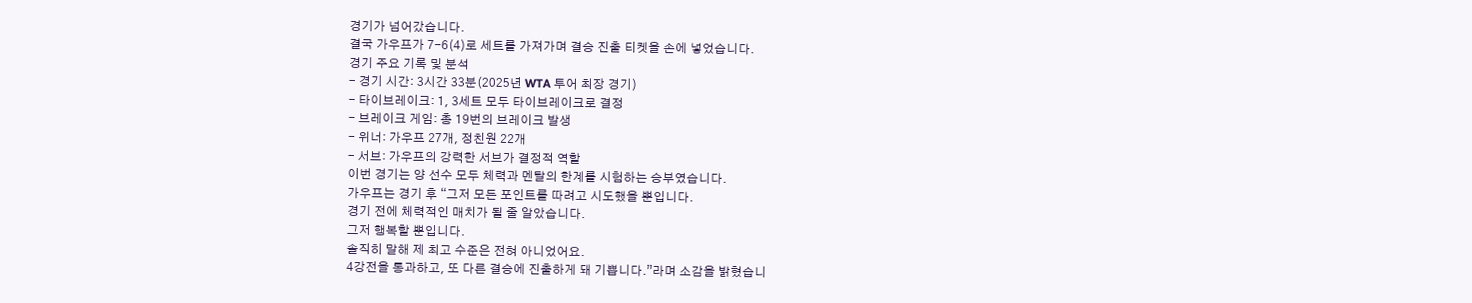경기가 넘어갔습니다.
결국 가우프가 7-6(4)로 세트를 가져가며 결승 진출 티켓을 손에 넣었습니다.
경기 주요 기록 및 분석
- 경기 시간: 3시간 33분(2025년 WTA 투어 최장 경기)
- 타이브레이크: 1, 3세트 모두 타이브레이크로 결정
- 브레이크 게임: 총 19번의 브레이크 발생
- 위너: 가우프 27개, 정친원 22개
- 서브: 가우프의 강력한 서브가 결정적 역할
이번 경기는 양 선수 모두 체력과 멘탈의 한계를 시험하는 승부였습니다.
가우프는 경기 후 “그저 모든 포인트를 따려고 시도했을 뿐입니다.
경기 전에 체력적인 매치가 될 줄 알았습니다.
그저 행복할 뿐입니다.
솔직히 말해 제 최고 수준은 전혀 아니었어요.
4강전을 통과하고, 또 다른 결승에 진출하게 돼 기쁩니다.”라며 소감을 밝혔습니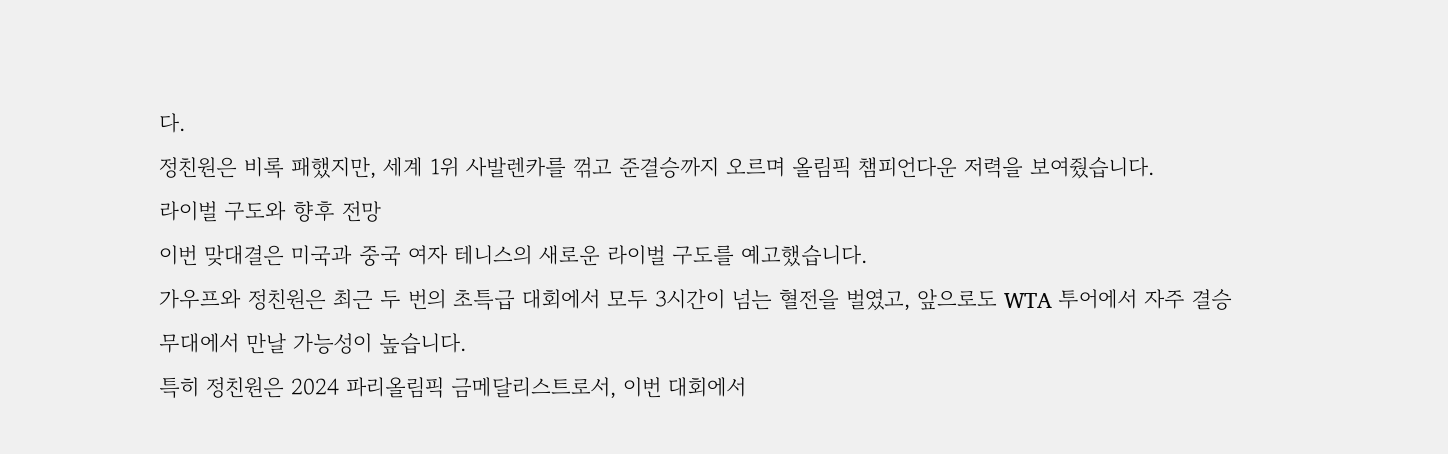다.
정친원은 비록 패했지만, 세계 1위 사발렌카를 꺾고 준결승까지 오르며 올림픽 챔피언다운 저력을 보여줬습니다.
라이벌 구도와 향후 전망
이번 맞대결은 미국과 중국 여자 테니스의 새로운 라이벌 구도를 예고했습니다.
가우프와 정친원은 최근 두 번의 초특급 대회에서 모두 3시간이 넘는 혈전을 벌였고, 앞으로도 WTA 투어에서 자주 결승 무대에서 만날 가능성이 높습니다.
특히 정친원은 2024 파리올림픽 금메달리스트로서, 이번 대회에서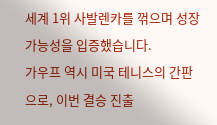세계 1위 사발렌카를 꺾으며 성장 가능성을 입증했습니다.
가우프 역시 미국 테니스의 간판으로, 이번 결승 진출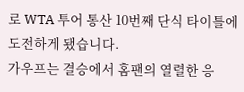로 WTA 투어 통산 10번째 단식 타이틀에 도전하게 됐습니다.
가우프는 결승에서 홈팬의 열렬한 응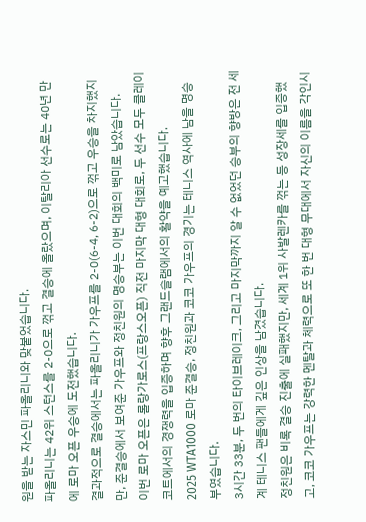원을 받는 자스민 파올리니와 맞붙었습니다.
파올리니는 42위 스턴스를 2-0으로 꺾고 결승에 올랐으며, 이탈리아 선수로는 40년 만에 로마 오픈 우승에 도전했습니다.
결과적으로 결승에서는 파올리니가 가우프를 2-0(6-4, 6-2)으로 꺾고 우승을 차지했지만, 준결승에서 보여준 가우프와 정친원의 명승부는 이번 대회의 백미로 남았습니다.
이번 로마 오픈은 롤랑가로스(프랑스오픈) 직전 마지막 대형 대회로, 두 선수 모두 클레이코트에서의 경쟁력을 입증하며 향후 그랜드슬램에서의 활약을 예고했습니다.
2025 WTA1000 로마 준결승, 정친원과 코코 가우프의 경기는 테니스 역사에 남을 명승부였습니다.
3시간 33분, 두 번의 타이브레이크, 그리고 마지막까지 알 수 없었던 승부의 향방은 전 세계 테니스 팬들에게 깊은 인상을 남겼습니다.
정친원은 비록 결승 진출에 실패했지만, 세계 1위 사발렌카를 꺾는 등 성장세를 입증했고, 코코 가우프는 강력한 멘탈과 체력으로 또 한 번 대형 무대에서 자신의 이름을 각인시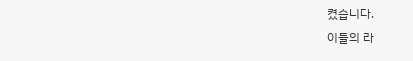켰습니다.
이들의 라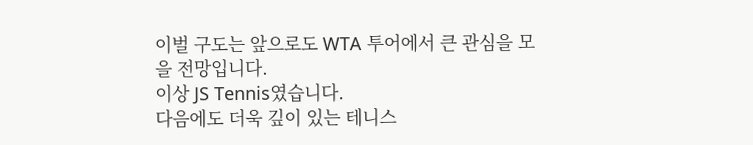이벌 구도는 앞으로도 WTA 투어에서 큰 관심을 모을 전망입니다.
이상 JS Tennis였습니다.
다음에도 더욱 깊이 있는 테니스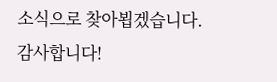소식으로 찾아뵙겠습니다.
감사합니다!